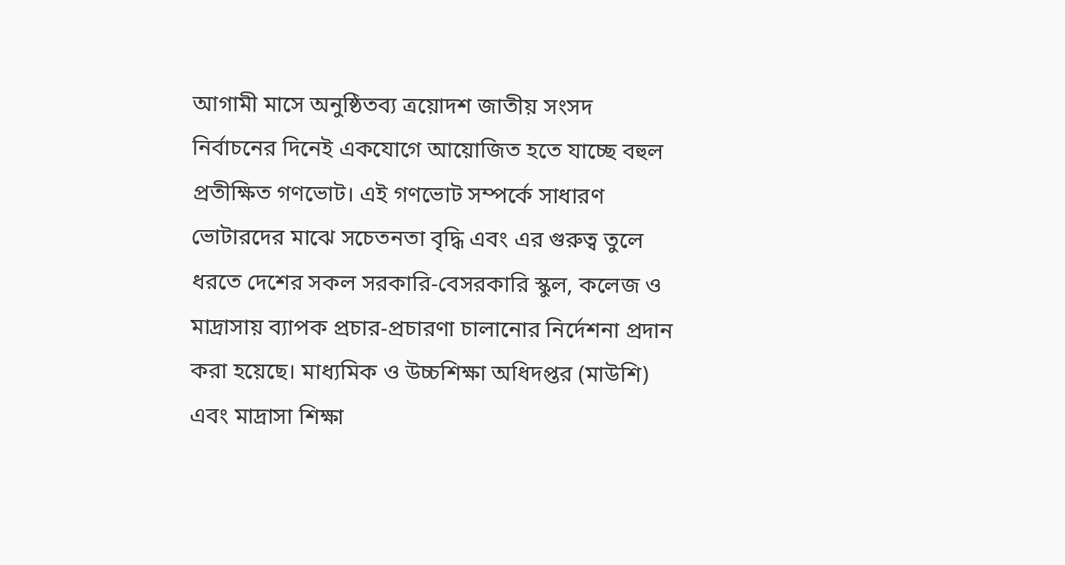আগামী মাসে অনুষ্ঠিতব্য ত্রয়োদশ জাতীয় সংসদ নির্বাচনের দিনেই একযোগে আয়োজিত হতে যাচ্ছে বহুল প্রতীক্ষিত গণভোট। এই গণভোট সম্পর্কে সাধারণ ভোটারদের মাঝে সচেতনতা বৃদ্ধি এবং এর গুরুত্ব তুলে ধরতে দেশের সকল সরকারি-বেসরকারি স্কুল, কলেজ ও মাদ্রাসায় ব্যাপক প্রচার-প্রচারণা চালানোর নির্দেশনা প্রদান করা হয়েছে। মাধ্যমিক ও উচ্চশিক্ষা অধিদপ্তর (মাউশি) এবং মাদ্রাসা শিক্ষা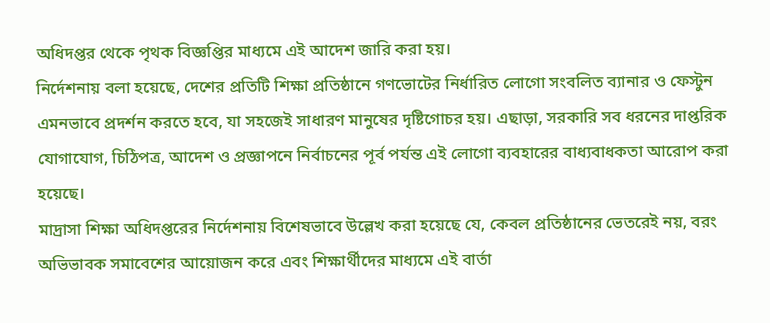অধিদপ্তর থেকে পৃথক বিজ্ঞপ্তির মাধ্যমে এই আদেশ জারি করা হয়।
নির্দেশনায় বলা হয়েছে, দেশের প্রতিটি শিক্ষা প্রতিষ্ঠানে গণভোটের নির্ধারিত লোগো সংবলিত ব্যানার ও ফেস্টুন এমনভাবে প্রদর্শন করতে হবে, যা সহজেই সাধারণ মানুষের দৃষ্টিগোচর হয়। এছাড়া, সরকারি সব ধরনের দাপ্তরিক যোগাযোগ, চিঠিপত্র, আদেশ ও প্রজ্ঞাপনে নির্বাচনের পূর্ব পর্যন্ত এই লোগো ব্যবহারের বাধ্যবাধকতা আরোপ করা হয়েছে।
মাদ্রাসা শিক্ষা অধিদপ্তরের নির্দেশনায় বিশেষভাবে উল্লেখ করা হয়েছে যে, কেবল প্রতিষ্ঠানের ভেতরেই নয়, বরং অভিভাবক সমাবেশের আয়োজন করে এবং শিক্ষার্থীদের মাধ্যমে এই বার্তা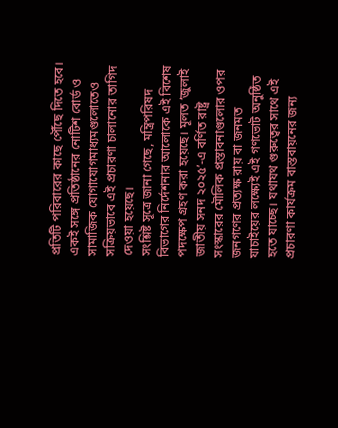প্রতিটি পরিবারের কাছে পৌঁছে দিতে হবে। একই সঙ্গে প্রতিষ্ঠানের নোটিশ বোর্ড ও সামাজিক যোগাযোগমাধ্যমগুলোতেও সক্রিয়ভাবে এই প্রচারণা চালানোর তাগিদ দেওয়া হয়েছে।
সংশ্লিষ্ট সূত্রে জানা গেছে, মন্ত্রিপরিষদ বিভাগের নির্দেশনার আলোকে এই বিশেষ পদক্ষেপ গ্রহণ করা হয়েছে। মূলত ‘জুলাই জাতীয় সনদ ২০২৫’-এ বর্ণিত রাষ্ট্র সংস্কারের মৌলিক প্রস্তাবনাগুলোর ওপর জনগণের প্রত্যক্ষ রায় বা জনমত যাচাইয়ের লক্ষ্যেই এই গণভোট অনুষ্ঠিত হতে যাচ্ছে। যথাযথ গুরুত্বের সাথে এই প্রচারণা কার্যক্রম বাস্তবায়নের জন্য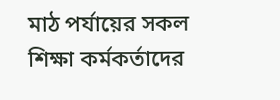মাঠ পর্যায়ের সকল শিক্ষা কর্মকর্তাদের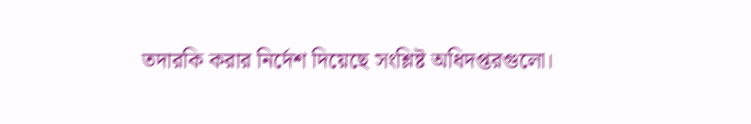তদারকি করার নির্দেশ দিয়েছে সংশ্লিষ্ট অধিদপ্তরগুলো।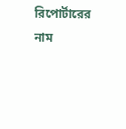রিপোর্টারের নাম